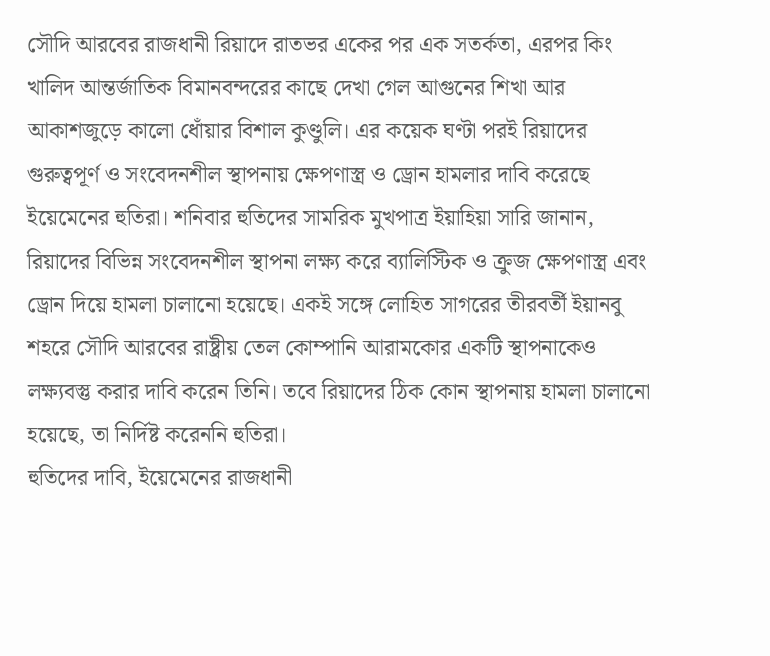সৌদি আরবের রাজধানী রিয়াদে রাতভর একের পর এক সতর্কতা, এরপর কিং খালিদ আন্তর্জাতিক বিমানবন্দরের কাছে দেখা গেল আগুনের শিখা আর আকাশজুড়ে কালো ধোঁয়ার বিশাল কুণ্ডুলি। এর কয়েক ঘণ্টা পরই রিয়াদের গুরুত্বপূর্ণ ও সংবেদনশীল স্থাপনায় ক্ষেপণাস্ত্র ও ড্রোন হামলার দাবি করেছে ইয়েমেনের হুতিরা। শনিবার হুতিদের সামরিক মুখপাত্র ইয়াহিয়া সারি জানান, রিয়াদের বিভিন্ন সংবেদনশীল স্থাপনা লক্ষ্য করে ব্যালিস্টিক ও ক্রুজ ক্ষেপণাস্ত্র এবং ড্রোন দিয়ে হামলা চালানো হয়েছে। একই সঙ্গে লোহিত সাগরের তীরবর্তী ইয়ানবু শহরে সৌদি আরবের রাষ্ট্রীয় তেল কোম্পানি আরামকোর একটি স্থাপনাকেও লক্ষ্যবস্তু করার দাবি করেন তিনি। তবে রিয়াদের ঠিক কোন স্থাপনায় হামলা চালানো হয়েছে, তা নির্দিষ্ট করেননি হুতিরা।
হুতিদের দাবি, ইয়েমেনের রাজধানী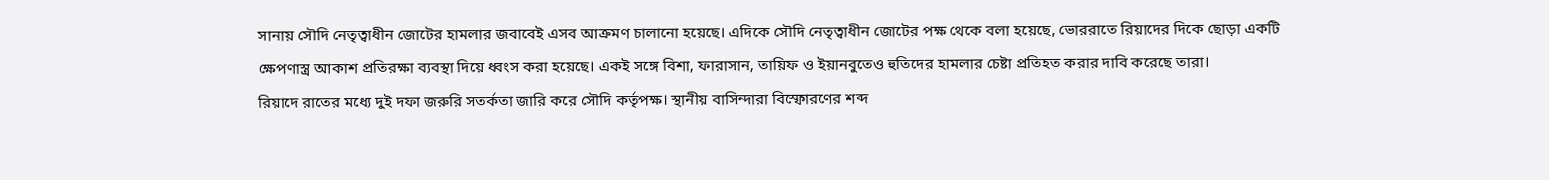সানায় সৌদি নেতৃত্বাধীন জোটের হামলার জবাবেই এসব আক্রমণ চালানো হয়েছে। এদিকে সৌদি নেতৃত্বাধীন জোটের পক্ষ থেকে বলা হয়েছে, ভোররাতে রিয়াদের দিকে ছোড়া একটি ক্ষেপণাস্ত্র আকাশ প্রতিরক্ষা ব্যবস্থা দিয়ে ধ্বংস করা হয়েছে। একই সঙ্গে বিশা, ফারাসান, তায়িফ ও ইয়ানবুতেও হুতিদের হামলার চেষ্টা প্রতিহত করার দাবি করেছে তারা।
রিয়াদে রাতের মধ্যে দুই দফা জরুরি সতর্কতা জারি করে সৌদি কর্তৃপক্ষ। স্থানীয় বাসিন্দারা বিস্ফোরণের শব্দ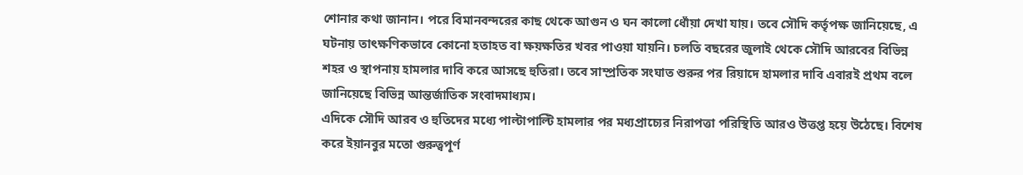শোনার কথা জানান। পরে বিমানবন্দরের কাছ থেকে আগুন ও ঘন কালো ধোঁয়া দেখা যায়। তবে সৌদি কর্তৃপক্ষ জানিয়েছে, এ ঘটনায় তাৎক্ষণিকভাবে কোনো হতাহত বা ক্ষয়ক্ষতির খবর পাওয়া যায়নি। চলতি বছরের জুলাই থেকে সৌদি আরবের বিভিন্ন শহর ও স্থাপনায় হামলার দাবি করে আসছে হুতিরা। তবে সাম্প্রতিক সংঘাত শুরুর পর রিয়াদে হামলার দাবি এবারই প্রথম বলে জানিয়েছে বিভিন্ন আন্তর্জাতিক সংবাদমাধ্যম।
এদিকে সৌদি আরব ও হুতিদের মধ্যে পাল্টাপাল্টি হামলার পর মধ্যপ্রাচ্যের নিরাপত্তা পরিস্থিতি আরও উত্তপ্ত হয়ে উঠেছে। বিশেষ করে ইয়ানবুর মতো গুরুত্বপূর্ণ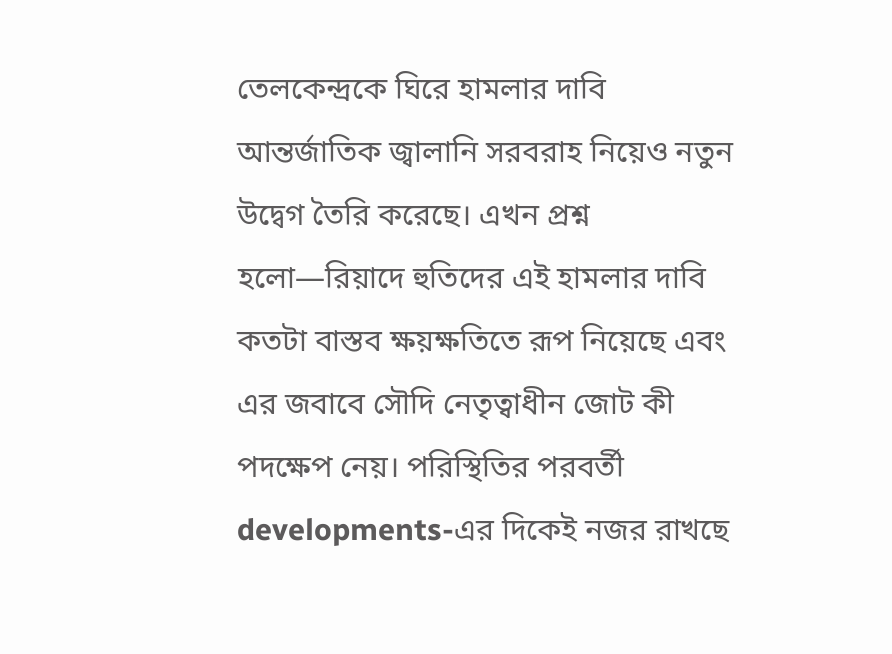তেলকেন্দ্রকে ঘিরে হামলার দাবি আন্তর্জাতিক জ্বালানি সরবরাহ নিয়েও নতুন উদ্বেগ তৈরি করেছে। এখন প্রশ্ন হলো—রিয়াদে হুতিদের এই হামলার দাবি কতটা বাস্তব ক্ষয়ক্ষতিতে রূপ নিয়েছে এবং এর জবাবে সৌদি নেতৃত্বাধীন জোট কী পদক্ষেপ নেয়। পরিস্থিতির পরবর্তী developments-এর দিকেই নজর রাখছে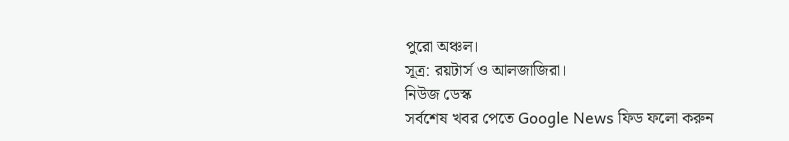পুরো অঞ্চল।
সূত্র: রয়টার্স ও আলজাজিরা।
নিউজ ডেস্ক
সর্বশেষ খবর পেতে Google News ফিড ফলো করুন